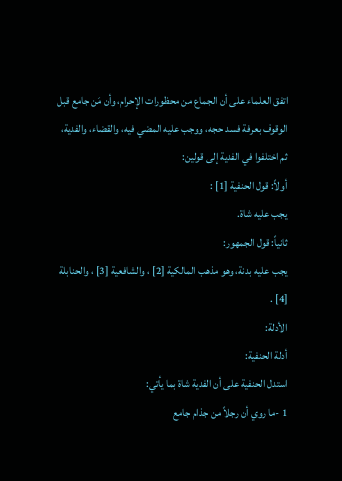اتفق العلماء على أن الجماع من محظورات الإحرام، وأن مَن جامع قبل الوقوف بعرفة فسد حجه، ووجب عليه المضي فيه، والقضاء، والفدية، ثم اختلفوا في الفدية إلى قولين:
أولاً: قول الحنفية [1] :
يجب عليه شاة.
ثانياً: قول الجمهور:
يجب عليه بدنة، وهو مذهب المالكية [2] ، والشافعية [3] ، والحنابلة [4] .
الأدلة:
أدلة الحنفية:
استدل الحنفية على أن الفدية شاة بما يأتي:
1 -ما روي أن رجلاً من جذام جامع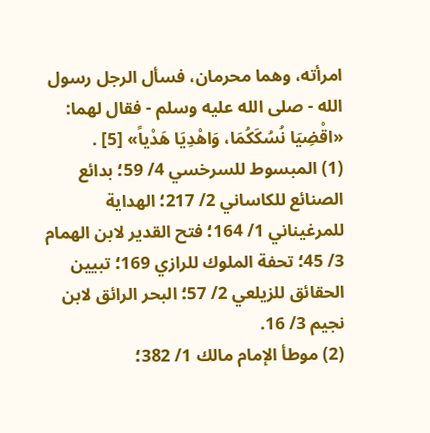امرأته، وهما محرمان، فسأل الرجل رسول الله - صلى الله عليه وسلم - فقال لهما: «اقْضِيَا نُسُكَكُمَا، وَاهْدِيَا هَدْياً» [5] .
(1) المبسوط للسرخسي 4/ 59؛ بدائع الصنائع للكاساني 2/ 217؛ الهداية للمرغيناني 1/ 164؛ فتح القدير لابن الهمام 3/ 45؛ تحفة الملوك للرازي 169؛ تبيين الحقائق للزيلعي 2/ 57؛ البحر الرائق لابن نجيم 3/ 16.
(2) موطأ الإمام مالك 1/ 382؛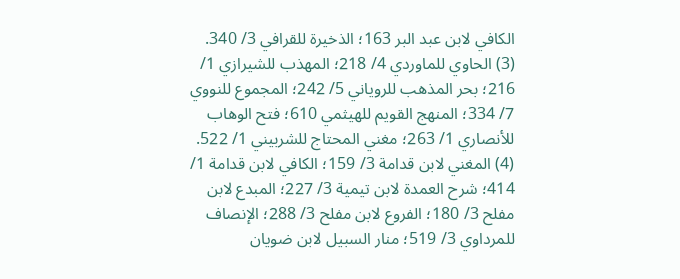الكافي لابن عبد البر 163؛ الذخيرة للقرافي 3/ 340.
(3) الحاوي للماوردي 4/ 218؛ المهذب للشيرازي 1/ 216؛ بحر المذهب للروياني 5/ 242؛ المجموع للنووي 7/ 334؛ المنهج القويم للهيثمي 610؛ فتح الوهاب للأنصاري 1/ 263؛ مغني المحتاج للشربيني 1/ 522.
(4) المغني لابن قدامة 3/ 159؛ الكافي لابن قدامة 1/ 414؛ شرح العمدة لابن تيمية 3/ 227؛ المبدع لابن مفلح 3/ 180؛ الفروع لابن مفلح 3/ 288؛ الإنصاف للمرداوي 3/ 519؛ منار السبيل لابن ضويان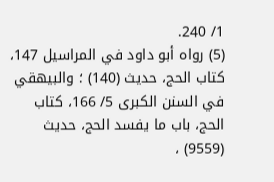1/ 240.
(5) رواه أبو داود في المراسيل 147، كتاب الحج، حديث (140) ؛ والبيهقي في السنن الكبرى 5/ 166، كتاب الحج، باب ما يفسد الحج، حديث (9559) ،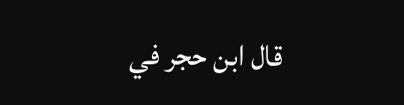قال ابن حجر في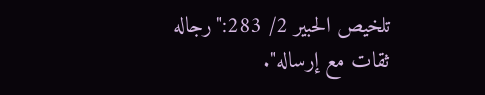تلخيص الحبير 2/ 283:"رجاله ثقات مع إرساله".